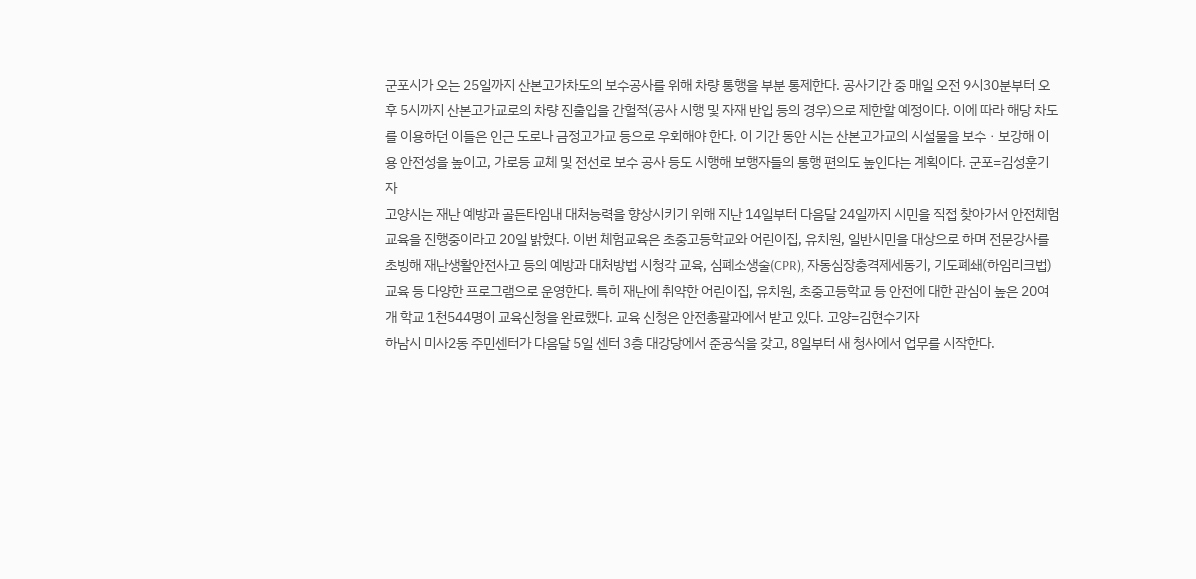군포시가 오는 25일까지 산본고가차도의 보수공사를 위해 차량 통행을 부분 통제한다. 공사기간 중 매일 오전 9시30분부터 오후 5시까지 산본고가교로의 차량 진출입을 간헐적(공사 시행 및 자재 반입 등의 경우)으로 제한할 예정이다. 이에 따라 해당 차도를 이용하던 이들은 인근 도로나 금정고가교 등으로 우회해야 한다. 이 기간 동안 시는 산본고가교의 시설물을 보수ㆍ보강해 이용 안전성을 높이고, 가로등 교체 및 전선로 보수 공사 등도 시행해 보행자들의 통행 편의도 높인다는 계획이다. 군포=김성훈기자
고양시는 재난 예방과 골든타임내 대처능력을 향상시키기 위해 지난 14일부터 다음달 24일까지 시민을 직접 찾아가서 안전체험교육을 진행중이라고 20일 밝혔다. 이번 체험교육은 초중고등학교와 어린이집, 유치원, 일반시민을 대상으로 하며 전문강사를 초빙해 재난생활안전사고 등의 예방과 대처방법 시청각 교육, 심폐소생술(CPR), 자동심장충격제세동기, 기도폐쇄(하임리크법) 교육 등 다양한 프로그램으로 운영한다. 특히 재난에 취약한 어린이집, 유치원, 초중고등학교 등 안전에 대한 관심이 높은 20여개 학교 1천544명이 교육신청을 완료했다. 교육 신청은 안전총괄과에서 받고 있다. 고양=김현수기자
하남시 미사2동 주민센터가 다음달 5일 센터 3층 대강당에서 준공식을 갖고, 8일부터 새 청사에서 업무를 시작한다.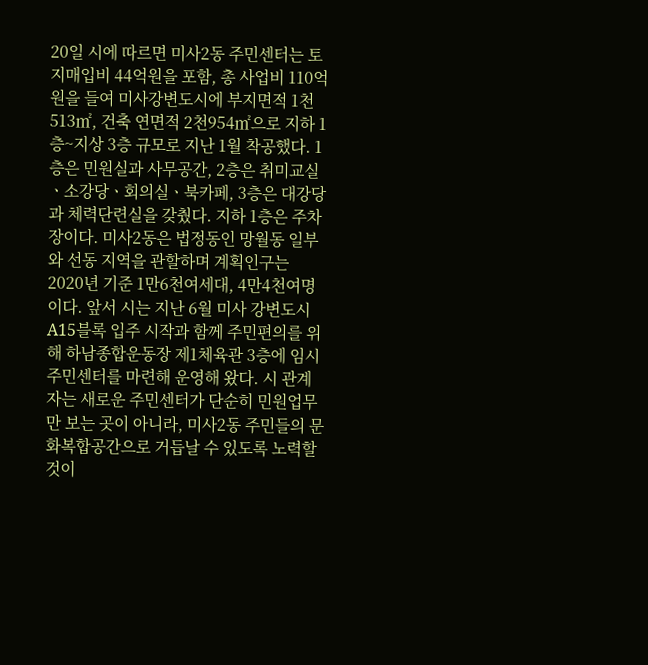20일 시에 따르면 미사2동 주민센터는 토지매입비 44억원을 포함, 총 사업비 110억원을 들여 미사강변도시에 부지면적 1천513㎡, 건축 연면적 2천954㎡으로 지하 1층~지상 3층 규모로 지난 1월 착공했다. 1층은 민원실과 사무공간, 2층은 취미교실ㆍ소강당ㆍ회의실ㆍ북카페, 3층은 대강당과 체력단련실을 갖췄다. 지하 1층은 주차장이다. 미사2동은 법정동인 망월동 일부와 선동 지역을 관할하며 계획인구는 2020년 기준 1만6천여세대, 4만4천여명이다. 앞서 시는 지난 6월 미사 강변도시 A15블록 입주 시작과 함께 주민편의를 위해 하남종합운동장 제1체육관 3층에 임시 주민센터를 마련해 운영해 왔다. 시 관계자는 새로운 주민센터가 단순히 민원업무만 보는 곳이 아니라, 미사2동 주민들의 문화복합공간으로 거듭날 수 있도록 노력할 것이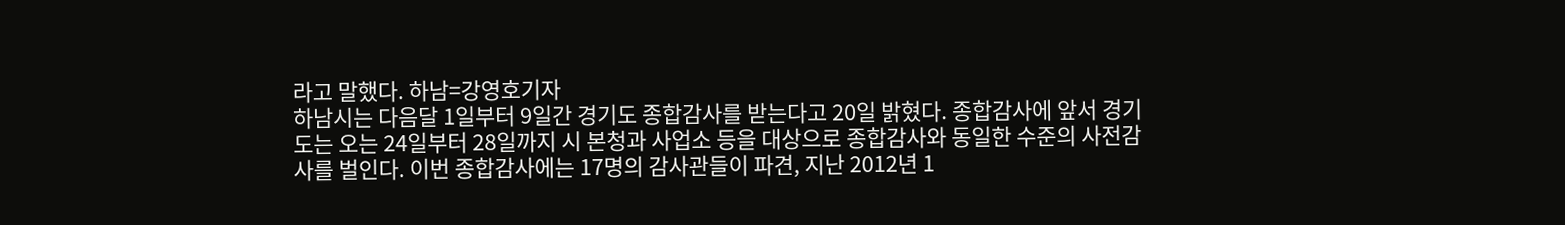라고 말했다. 하남=강영호기자
하남시는 다음달 1일부터 9일간 경기도 종합감사를 받는다고 20일 밝혔다. 종합감사에 앞서 경기도는 오는 24일부터 28일까지 시 본청과 사업소 등을 대상으로 종합감사와 동일한 수준의 사전감사를 벌인다. 이번 종합감사에는 17명의 감사관들이 파견, 지난 2012년 1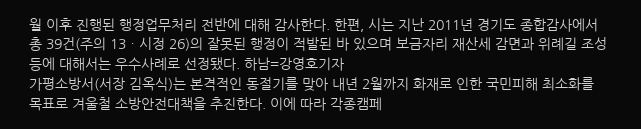월 이후 진행된 행정업무처리 전반에 대해 감사한다. 한편, 시는 지난 2011년 경기도 종합감사에서 총 39건(주의 13ㆍ시정 26)의 잘못된 행정이 적발된 바 있으며 보금자리 재산세 감면과 위례길 조성 등에 대해서는 우수사례로 선정됐다. 하남=강영호기자
가평소방서(서장 김옥식)는 본격적인 동절기를 맞아 내년 2월까지 화재로 인한 국민피해 최소화를 목표로 겨울철 소방안전대책을 추진한다. 이에 따라 각종캠페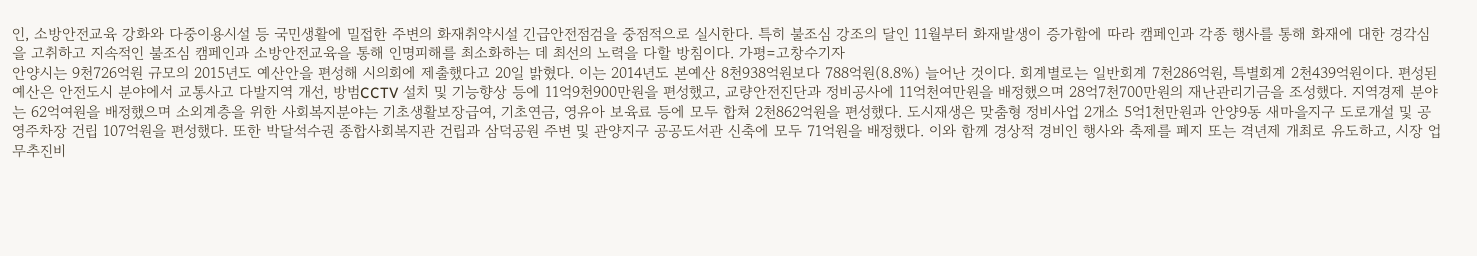인, 소방안전교육 강화와 다중이용시설 등 국민생활에 밀접한 주변의 화재취약시설 긴급안전점검을 중점적으로 실시한다. 특히 불조심 강조의 달인 11월부터 화재발생이 증가함에 따라 캠페인과 각종 행사를 통해 화재에 대한 경각심을 고취하고 지속적인 불조심 캠페인과 소방안전교육을 통해 인명피해를 최소화하는 데 최선의 노력을 다할 방침이다. 가평=고창수기자
안양시는 9천726억원 규모의 2015년도 예산안을 편성해 시의회에 제출했다고 20일 밝혔다. 이는 2014년도 본예산 8천938억원보다 788억원(8.8%) 늘어난 것이다. 회계별로는 일반회계 7천286억원, 특별회계 2천439억원이다. 편성된 예산은 안전도시 분야에서 교통사고 다발지역 개선, 방범CCTV 설치 및 기능향상 등에 11억9천900만원을 편성했고, 교량안전진단과 정비공사에 11억천여만원을 배정했으며 28억7천700만원의 재난관리기금을 조성했다. 지역경제 분야는 62억여원을 배정했으며 소외계층을 위한 사회복지분야는 기초생활보장급여, 기초연금, 영유아 보육료 등에 모두 합쳐 2천862억원을 편성했다. 도시재생은 맞춤형 정비사업 2개소 5억1천만원과 안양9동 새마을지구 도로개설 및 공영주차장 건립 107억원을 편성했다. 또한 박달석수권 종합사회복지관 건립과 삼덕공원 주변 및 관양지구 공공도서관 신축에 모두 71억원을 배정했다. 이와 함께 경상적 경비인 행사와 축제를 폐지 또는 격년제 개최로 유도하고, 시장 업무추진비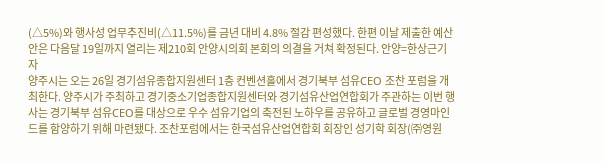(△5%)와 행사성 업무추진비(△11.5%)를 금년 대비 4.8% 절감 편성했다. 한편 이날 제출한 예산안은 다음달 19일까지 열리는 제210회 안양시의회 본회의 의결을 거쳐 확정된다. 안양=한상근기자
양주시는 오는 26일 경기섬유종합지원센터 1층 컨벤션홀에서 경기북부 섬유CEO 조찬 포럼을 개최한다. 양주시가 주최하고 경기중소기업종합지원센터와 경기섬유산업연합회가 주관하는 이번 행사는 경기북부 섬유CEO를 대상으로 우수 섬유기업의 축전된 노하우를 공유하고 글로벌 경영마인드를 함양하기 위해 마련됐다. 조찬포럼에서는 한국섬유산업연합회 회장인 성기학 회장(㈜영원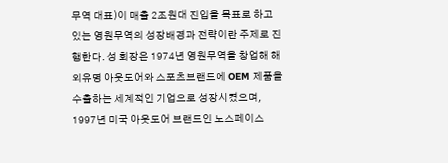무역 대표)이 매출 2조원대 진입을 목표로 하고 있는 영원무역의 성장배경과 전략이란 주제로 진행한다. 성 회장은 1974년 영원무역을 창업해 해외유명 아웃도어와 스포츠브랜드에 OEM 제품을 수출하는 세계적인 기업으로 성장시켰으며, 1997년 미국 아웃도어 브랜드인 노스페이스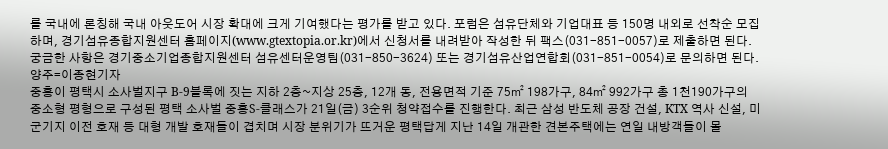를 국내에 론칭해 국내 아웃도어 시장 확대에 크게 기여했다는 평가를 받고 있다. 포럼은 섬유단체와 기업대표 등 150명 내외로 선착순 모집하며, 경기섬유종합지원센터 홈페이지(www.gtextopia.or.kr)에서 신청서를 내려받아 작성한 뒤 팩스(031-851-0057)로 제출하면 된다. 궁금한 사항은 경기중소기업종합지원센터 섬유센터운영팀(031-850-3624) 또는 경기섬유산업연합회(031-851-0054)로 문의하면 된다. 양주=이종현기자
중흥이 평택시 소사벌지구 B-9블록에 짓는 지하 2층~지상 25층, 12개 동, 전용면적 기준 75㎡ 198가구, 84㎡ 992가구 총 1천190가구의 중소형 평형으로 구성된 평택 소사벌 중흥S-클래스가 21일(금) 3순위 청약접수를 진행한다. 최근 삼성 반도체 공장 건설, KTX 역사 신설, 미군기지 이전 호재 등 대형 개발 호재들이 겹치며 시장 분위기가 뜨거운 평택답게 지난 14일 개관한 견본주택에는 연일 내방객들이 몰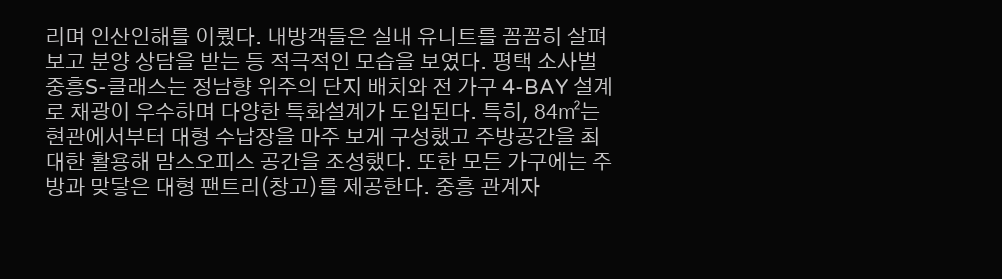리며 인산인해를 이뤘다. 내방객들은 실내 유니트를 꼼꼼히 살펴보고 분양 상담을 받는 등 적극적인 모습을 보였다. 평택 소사벌 중흥S-클래스는 정남향 위주의 단지 배치와 전 가구 4-BAY 설계로 채광이 우수하며 다양한 특화설계가 도입된다. 특히, 84㎡는 현관에서부터 대형 수납장을 마주 보게 구성했고 주방공간을 최대한 활용해 맘스오피스 공간을 조성했다. 또한 모든 가구에는 주방과 맞닿은 대형 팬트리(창고)를 제공한다. 중흥 관계자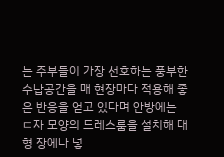는 주부들이 가장 선호하는 풍부한 수납공간을 매 현장마다 적용해 좋은 반응을 얻고 있다며 안방에는 ㄷ자 모양의 드레스룸을 설치해 대형 장에나 넣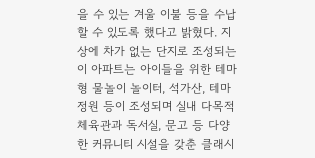을 수 있는 겨울 이불 등을 수납할 수 있도록 했다고 밝혔다. 지상에 차가 없는 단지로 조성되는 이 아파트는 아이들을 위한 테마형 물놀이 놀이터, 석가산, 테마정원 등이 조성되며 실내 다목적 체육관과 독서실, 문고 등 다양한 커뮤니티 시설을 갖춘 클래시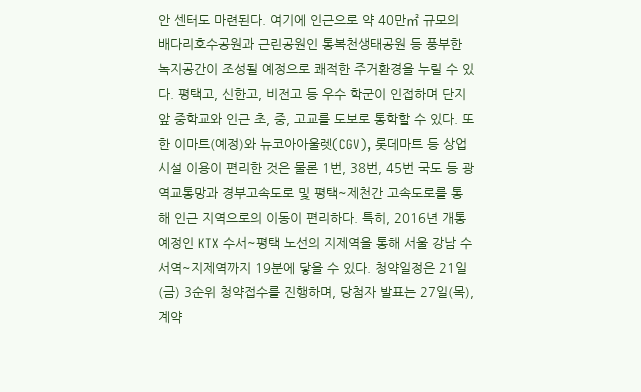안 센터도 마련된다. 여기에 인근으로 약 40만㎡ 규모의 배다리호수공원과 근린공원인 통복천생태공원 등 풍부한 녹지공간이 조성될 예정으로 쾌적한 주거환경을 누릴 수 있다. 평택고, 신한고, 비전고 등 우수 학군이 인접하며 단지 앞 중학교와 인근 초, 중, 고교를 도보로 통학할 수 있다. 또한 이마트(예정)와 뉴코아아울렛(CGV), 롯데마트 등 상업시설 이용이 편리한 것은 물론 1번, 38번, 45번 국도 등 광역교통망과 경부고속도로 및 평택~제천간 고속도로를 통해 인근 지역으로의 이동이 편리하다. 특히, 2016년 개통 예정인 KTX 수서~평택 노선의 지제역을 통해 서울 강남 수서역~지제역까지 19분에 닿을 수 있다. 청약일정은 21일(금) 3순위 청약접수를 진행하며, 당첨자 발표는 27일(목), 계약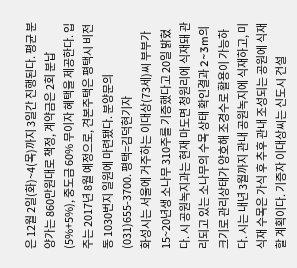은 12월 2일(화)~4(목)까지 3일간 진행된다. 평균 분양가는 860만원대로 책정, 계약금은 2회 분납(5%+5%), 중도금 60% 무이자 혜택을 제공한다. 입주는 2017년 8월 예정으로, 견본주택은 평택시 비전동 1030번지 일원에 마련됐다. 분양문의 (031)655-3700. 평택=김덕현기자
화성시는 서울에 거주하는 이대상(73세)씨 부부가 15~20년생 소나무 310주를 기증했다고 20일 밝혔다. 시 공원녹지과는 현재 마도면 청원리에 식재돼 관리되고 있는 소나무의 수목 상태 확인결과 2~3m의 크기로 관리상태가 양호해 조경수로 활용이 가능하다. 시는 내년 3월까지 관내 공원녹지에 식재하고, 미식재 수목은 가식 후 추후 관내 조성되는 공원에 식재할 계획이다. 기증자 이대상씨는 신도시 건설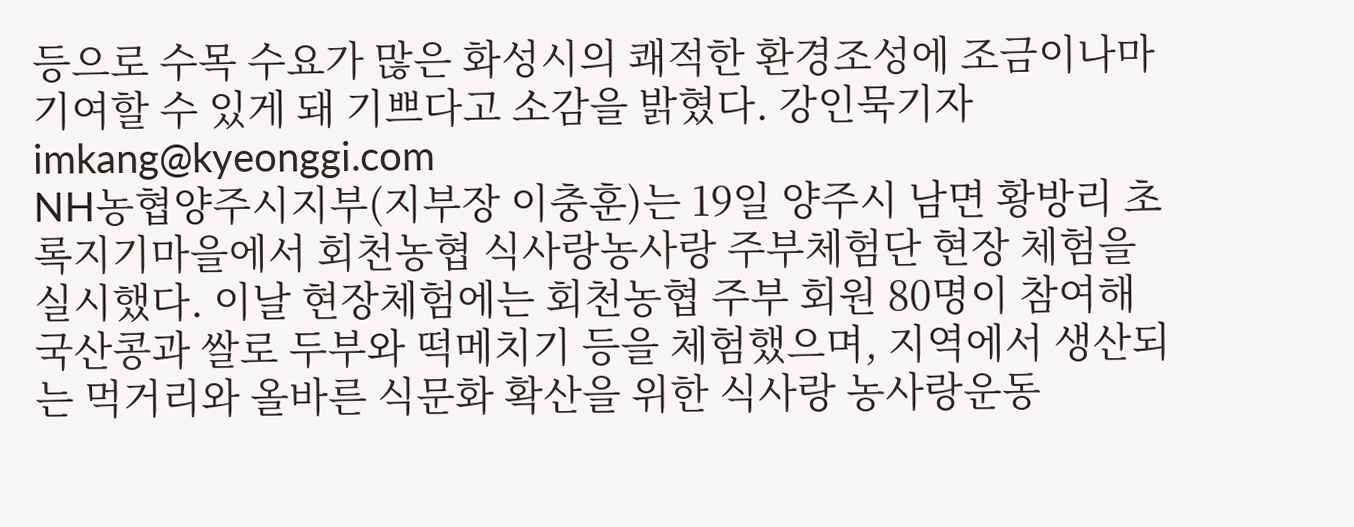등으로 수목 수요가 많은 화성시의 쾌적한 환경조성에 조금이나마 기여할 수 있게 돼 기쁘다고 소감을 밝혔다. 강인묵기자 imkang@kyeonggi.com
NH농협양주시지부(지부장 이충훈)는 19일 양주시 남면 황방리 초록지기마을에서 회천농협 식사랑농사랑 주부체험단 현장 체험을 실시했다. 이날 현장체험에는 회천농협 주부 회원 80명이 참여해 국산콩과 쌀로 두부와 떡메치기 등을 체험했으며, 지역에서 생산되는 먹거리와 올바른 식문화 확산을 위한 식사랑 농사랑운동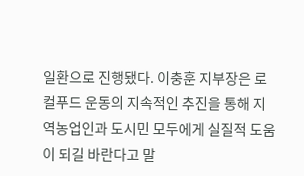일환으로 진행됐다. 이충훈 지부장은 로컬푸드 운동의 지속적인 추진을 통해 지역농업인과 도시민 모두에게 실질적 도움이 되길 바란다고 말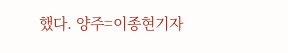했다. 양주=이종현기자